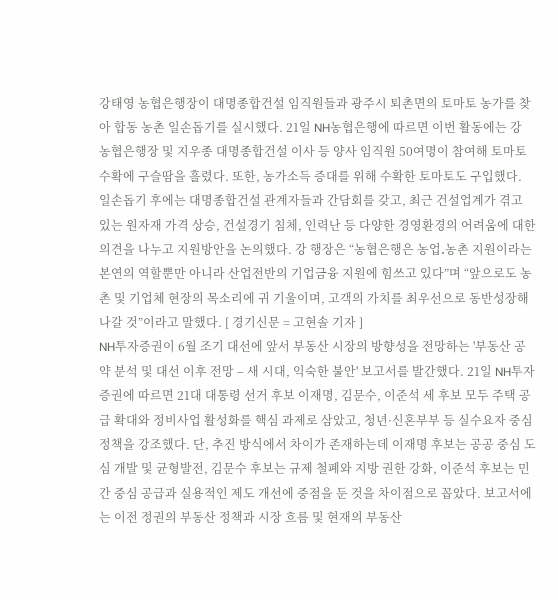강태영 농협은행장이 대명종합건설 임직원들과 광주시 퇴촌면의 토마토 농가를 찾아 합동 농촌 일손돕기를 실시했다. 21일 NH농협은행에 따르면 이번 활동에는 강 농협은행장 및 지우종 대명종합건설 이사 등 양사 임직원 50여명이 참여해 토마토 수확에 구슬땀을 흘렸다. 또한, 농가소득 증대를 위해 수확한 토마토도 구입했다. 일손돕기 후에는 대명종합건설 관계자들과 간담회를 갖고, 최근 건설업계가 겪고 있는 원자재 가격 상승, 건설경기 침체, 인력난 등 다양한 경영환경의 어려움에 대한 의견을 나누고 지원방안을 논의했다. 강 행장은 “농협은행은 농업․농촌 지원이라는 본연의 역할뿐만 아니라 산업전반의 기업금융 지원에 힘쓰고 있다”며 “앞으로도 농촌 및 기업체 현장의 목소리에 귀 기울이며, 고객의 가치를 최우선으로 동반성장해 나갈 것”이라고 말했다. [ 경기신문 = 고현솔 기자 ]
NH투자증권이 6월 조기 대선에 앞서 부동산 시장의 방향성을 전망하는 '부동산 공약 분석 및 대선 이후 전망 – 새 시대, 익숙한 불안' 보고서를 발간했다. 21일 NH투자증권에 따르면 21대 대통령 선거 후보 이재명, 김문수, 이준석 세 후보 모두 주택 공급 확대와 정비사업 활성화를 핵심 과제로 삼았고, 청년·신혼부부 등 실수요자 중심 정책을 강조했다. 단, 추진 방식에서 차이가 존재하는데 이재명 후보는 공공 중심 도심 개발 및 균형발전, 김문수 후보는 규제 철폐와 지방 권한 강화, 이준석 후보는 민간 중심 공급과 실용적인 제도 개선에 중점을 둔 것을 차이점으로 꼽았다. 보고서에는 이전 정권의 부동산 정책과 시장 흐름 및 현재의 부동산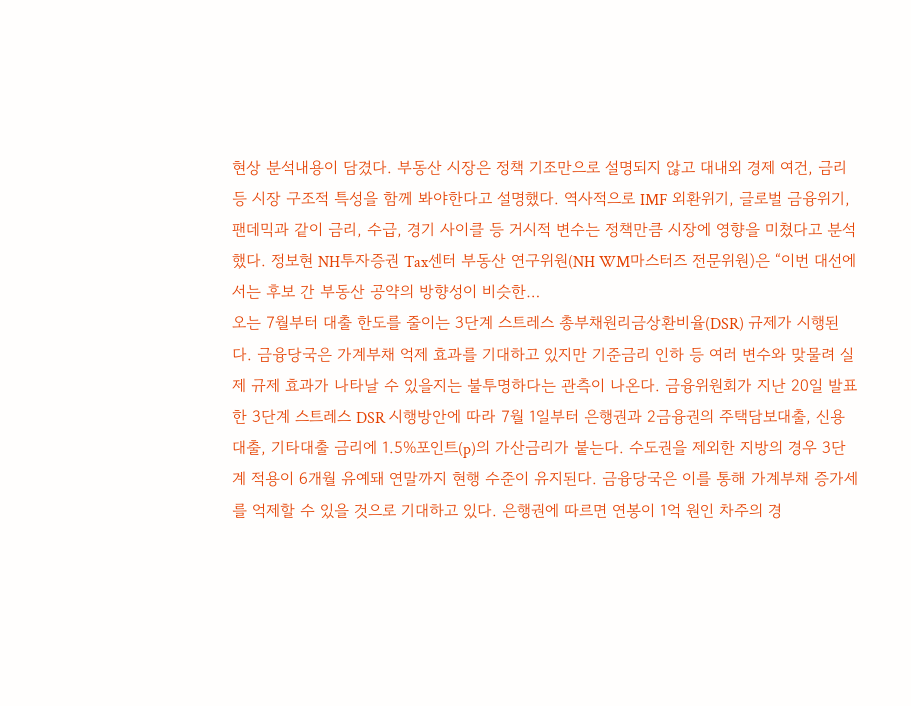현상 분석내용이 담겼다. 부동산 시장은 정책 기조만으로 설명되지 않고 대내외 경제 여건, 금리 등 시장 구조적 특성을 함께 봐야한다고 설명했다. 역사적으로 IMF 외환위기, 글로벌 금융위기, 팬데믹과 같이 금리, 수급, 경기 사이클 등 거시적 변수는 정책만큼 시장에 영향을 미쳤다고 분석했다. 정보현 NH투자증권 Tax센터 부동산 연구위원(NH WM마스터즈 전문위원)은 “이번 대선에서는 후보 간 부동산 공약의 방향성이 비슷한…
오는 7월부터 대출 한도를 줄이는 3단계 스트레스 총부채원리금상환비율(DSR) 규제가 시행된다. 금융당국은 가계부채 억제 효과를 기대하고 있지만 기준금리 인하 등 여러 변수와 맞물려 실제 규제 효과가 나타날 수 있을지는 불투명하다는 관측이 나온다. 금융위원회가 지난 20일 발표한 3단계 스트레스 DSR 시행방안에 따라 7월 1일부터 은행권과 2금융권의 주택담보대출, 신용대출, 기타대출 금리에 1.5%포인트(p)의 가산금리가 붙는다. 수도권을 제외한 지방의 경우 3단계 적용이 6개월 유예돼 연말까지 현행 수준이 유지된다. 금융당국은 이를 통해 가계부채 증가세를 억제할 수 있을 것으로 기대하고 있다. 은행권에 따르면 연봉이 1억 원인 차주의 경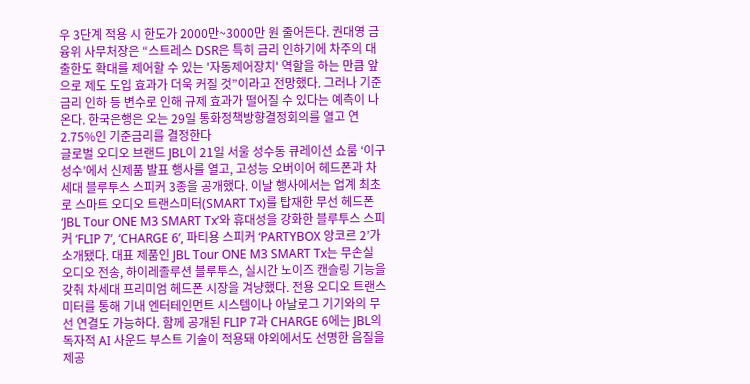우 3단계 적용 시 한도가 2000만~3000만 원 줄어든다. 권대영 금융위 사무처장은 “스트레스 DSR은 특히 금리 인하기에 차주의 대출한도 확대를 제어할 수 있는 '자동제어장치' 역할을 하는 만큼 앞으로 제도 도입 효과가 더욱 커질 것”이라고 전망했다. 그러나 기준금리 인하 등 변수로 인해 규제 효과가 떨어질 수 있다는 예측이 나온다. 한국은행은 오는 29일 통화정책방향결정회의를 열고 연 2.75%인 기준금리를 결정한다
글로벌 오디오 브랜드 JBL이 21일 서울 성수동 큐레이션 쇼룸 ‘이구성수’에서 신제품 발표 행사를 열고, 고성능 오버이어 헤드폰과 차세대 블루투스 스피커 3종을 공개했다. 이날 행사에서는 업계 최초로 스마트 오디오 트랜스미터(SMART Tx)를 탑재한 무선 헤드폰 ‘JBL Tour ONE M3 SMART Tx’와 휴대성을 강화한 블루투스 스피커 ‘FLIP 7’, ‘CHARGE 6’, 파티용 스피커 ‘PARTYBOX 앙코르 2’가 소개됐다. 대표 제품인 JBL Tour ONE M3 SMART Tx는 무손실 오디오 전송, 하이레졸루션 블루투스, 실시간 노이즈 캔슬링 기능을 갖춰 차세대 프리미엄 헤드폰 시장을 겨냥했다. 전용 오디오 트랜스미터를 통해 기내 엔터테인먼트 시스템이나 아날로그 기기와의 무선 연결도 가능하다. 함께 공개된 FLIP 7과 CHARGE 6에는 JBL의 독자적 AI 사운드 부스트 기술이 적용돼 야외에서도 선명한 음질을 제공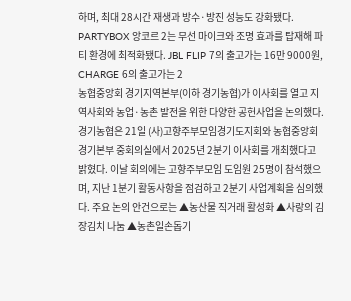하며, 최대 28시간 재생과 방수·방진 성능도 강화됐다. PARTYBOX 앙코르 2는 무선 마이크와 조명 효과를 탑재해 파티 환경에 최적화됐다. JBL FLIP 7의 출고가는 16만 9000원, CHARGE 6의 출고가는 2
농협중앙회 경기지역본부(이하 경기농협)가 이사회를 열고 지역사회와 농업·농촌 발전을 위한 다양한 공헌사업을 논의했다. 경기농협은 21일 (사)고향주부모임경기도지회와 농협중앙회 경기본부 중회의실에서 2025년 2분기 이사회를 개최했다고 밝혔다. 이날 회의에는 고향주부모임 도임원 25명이 참석했으며, 지난 1분기 활동사항을 점검하고 2분기 사업계획을 심의했다. 주요 논의 안건으로는 ▲농산물 직거래 활성화 ▲사랑의 김장김치 나눔 ▲농촌일손돕기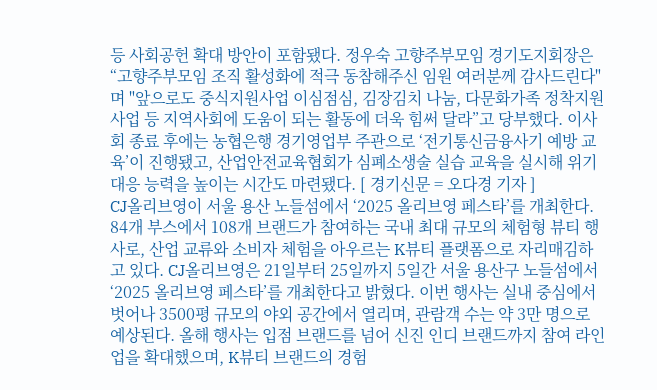등 사회공헌 확대 방안이 포함됐다. 정우숙 고향주부모임 경기도지회장은 “고향주부모임 조직 활성화에 적극 동참해주신 임원 여러분께 감사드린다"며 "앞으로도 중식지원사업 이심점심, 김장김치 나눔, 다문화가족 정착지원 사업 등 지역사회에 도움이 되는 활동에 더욱 힘써 달라”고 당부했다. 이사회 종료 후에는 농협은행 경기영업부 주관으로 ‘전기통신금융사기 예방 교육’이 진행됐고, 산업안전교육협회가 심폐소생술 실습 교육을 실시해 위기 대응 능력을 높이는 시간도 마련됐다. [ 경기신문 = 오다경 기자 ]
CJ올리브영이 서울 용산 노들섬에서 ‘2025 올리브영 페스타’를 개최한다. 84개 부스에서 108개 브랜드가 참여하는 국내 최대 규모의 체험형 뷰티 행사로, 산업 교류와 소비자 체험을 아우르는 K뷰티 플랫폼으로 자리매김하고 있다. CJ올리브영은 21일부터 25일까지 5일간 서울 용산구 노들섬에서 ‘2025 올리브영 페스타’를 개최한다고 밝혔다. 이번 행사는 실내 중심에서 벗어나 3500평 규모의 야외 공간에서 열리며, 관람객 수는 약 3만 명으로 예상된다. 올해 행사는 입점 브랜드를 넘어 신진 인디 브랜드까지 참여 라인업을 확대했으며, K뷰티 브랜드의 경험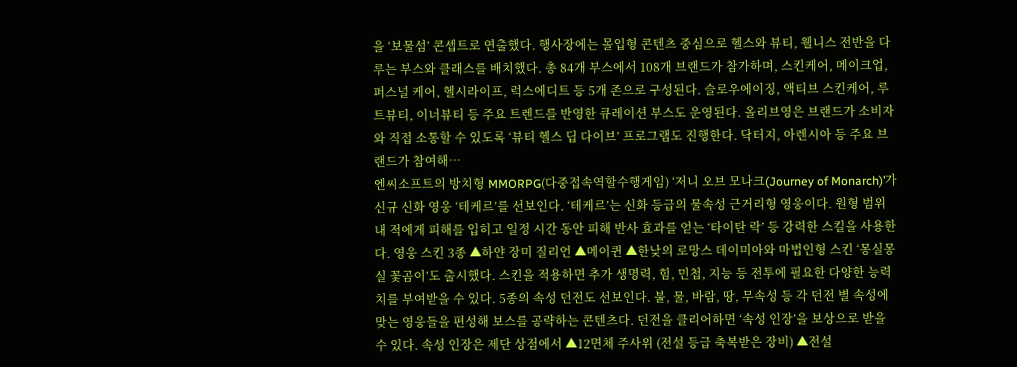을 ‘보물섬’ 콘셉트로 연출했다. 행사장에는 몰입형 콘텐츠 중심으로 헬스와 뷰티, 웰니스 전반을 다루는 부스와 클래스를 배치했다. 총 84개 부스에서 108개 브랜드가 참가하며, 스킨케어, 메이크업, 퍼스널 케어, 헬시라이프, 럭스에디트 등 5개 존으로 구성된다. 슬로우에이징, 액티브 스킨케어, 루트뷰티, 이너뷰티 등 주요 트렌드를 반영한 큐레이션 부스도 운영된다. 올리브영은 브랜드가 소비자와 직접 소통할 수 있도록 ‘뷰티 헬스 딥 다이브’ 프로그램도 진행한다. 닥터지, 아렌시아 등 주요 브랜드가 참여해…
엔씨소프트의 방치형 MMORPG(다중접속역할수행게임) ‘저니 오브 모나크(Journey of Monarch)’가 신규 신화 영웅 ‘테케르’를 선보인다. ‘테케르’는 신화 등급의 물속성 근거리형 영웅이다. 원형 범위 내 적에게 피해를 입히고 일정 시간 동안 피해 반사 효과를 얻는 ‘타이탄 락’ 등 강력한 스킬을 사용한다. 영웅 스킨 3종 ▲하얀 장미 질리언 ▲메이퀸 ▲한낮의 로망스 데이미아와 마법인형 스킨 ‘몽실몽실 꽃곰이’도 출시했다. 스킨을 적용하면 추가 생명력, 힘, 민첩, 지능 등 전투에 필요한 다양한 능력치를 부여받을 수 있다. 5종의 속성 던전도 선보인다. 불, 물, 바람, 땅, 무속성 등 각 던전 별 속성에 맞는 영웅들을 편성해 보스를 공략하는 콘텐츠다. 던전을 클리어하면 ‘속성 인장’을 보상으로 받을 수 있다. 속성 인장은 제단 상점에서 ▲12면체 주사위 (전설 등급 축복받은 장비) ▲전설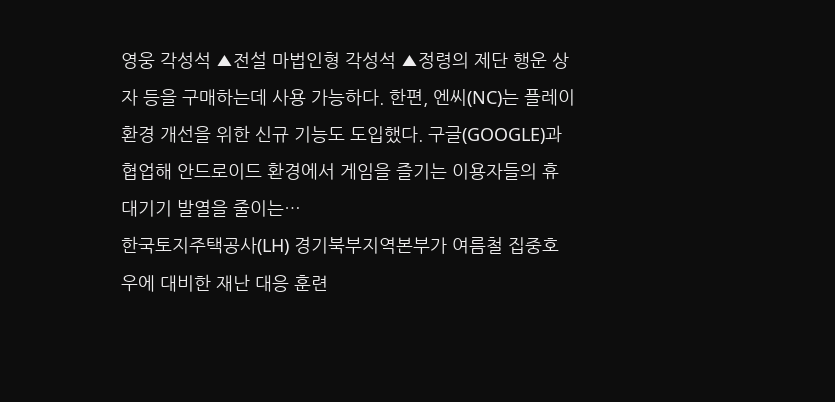영웅 각성석 ▲전설 마법인형 각성석 ▲정령의 제단 행운 상자 등을 구매하는데 사용 가능하다. 한편, 엔씨(NC)는 플레이 환경 개선을 위한 신규 기능도 도입했다. 구글(GOOGLE)과 협업해 안드로이드 환경에서 게임을 즐기는 이용자들의 휴대기기 발열을 줄이는…
한국토지주택공사(LH) 경기북부지역본부가 여름철 집중호우에 대비한 재난 대응 훈련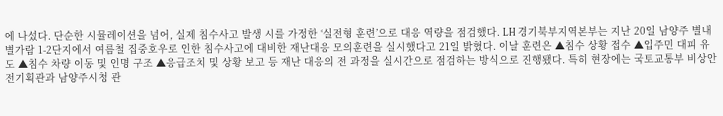에 나섰다. 단순한 시뮬레이션을 넘어, 실제 침수사고 발생 시를 가정한 ‘실전형 훈련’으로 대응 역량을 점검했다. LH 경기북부지역본부는 지난 20일 남양주 별내별가람 1-2단지에서 여름철 집중호우로 인한 침수사고에 대비한 재난대응 모의훈련을 실시했다고 21일 밝혔다. 이날 훈련은 ▲침수 상황 접수 ▲입주민 대피 유도 ▲침수 차량 이동 및 인명 구조 ▲응급조치 및 상황 보고 등 재난 대응의 전 과정을 실시간으로 점검하는 방식으로 진행됐다. 특히 현장에는 국토교통부 비상안전기획관과 남양주시청 관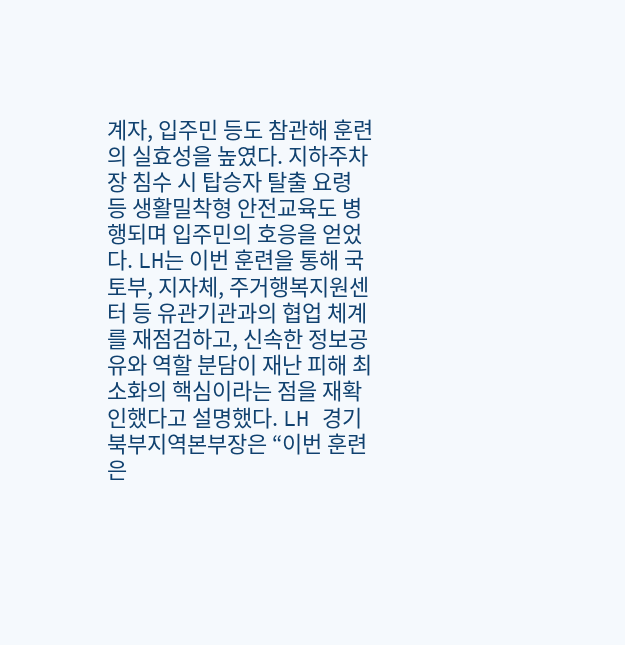계자, 입주민 등도 참관해 훈련의 실효성을 높였다. 지하주차장 침수 시 탑승자 탈출 요령 등 생활밀착형 안전교육도 병행되며 입주민의 호응을 얻었다. LH는 이번 훈련을 통해 국토부, 지자체, 주거행복지원센터 등 유관기관과의 협업 체계를 재점검하고, 신속한 정보공유와 역할 분담이 재난 피해 최소화의 핵심이라는 점을 재확인했다고 설명했다. LH 경기북부지역본부장은 “이번 훈련은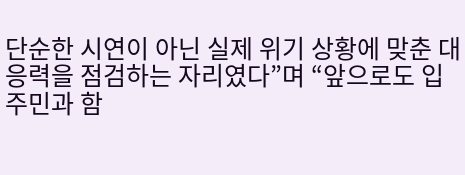단순한 시연이 아닌 실제 위기 상황에 맞춘 대응력을 점검하는 자리였다”며 “앞으로도 입주민과 함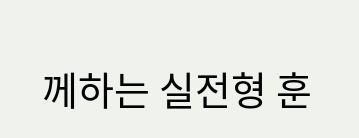께하는 실전형 훈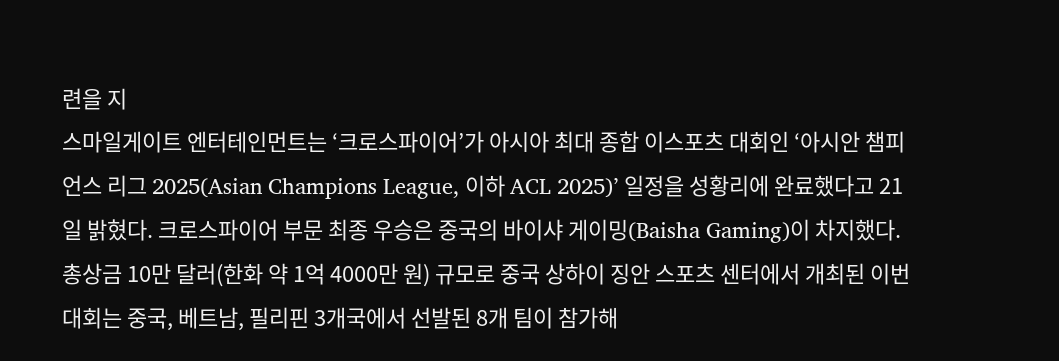련을 지
스마일게이트 엔터테인먼트는 ‘크로스파이어’가 아시아 최대 종합 이스포츠 대회인 ‘아시안 챔피언스 리그 2025(Asian Champions League, 이하 ACL 2025)’ 일정을 성황리에 완료했다고 21일 밝혔다. 크로스파이어 부문 최종 우승은 중국의 바이샤 게이밍(Baisha Gaming)이 차지했다. 총상금 10만 달러(한화 약 1억 4000만 원) 규모로 중국 상하이 징안 스포츠 센터에서 개최된 이번 대회는 중국, 베트남, 필리핀 3개국에서 선발된 8개 팀이 참가해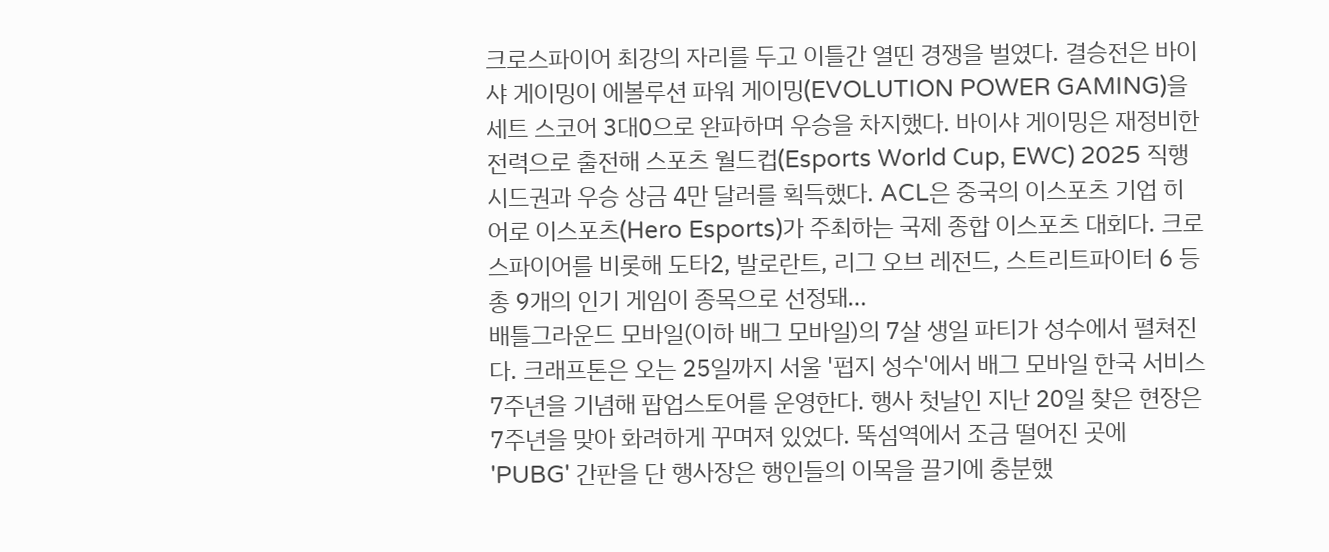크로스파이어 최강의 자리를 두고 이틀간 열띤 경쟁을 벌였다. 결승전은 바이샤 게이밍이 에볼루션 파워 게이밍(EVOLUTION POWER GAMING)을 세트 스코어 3대0으로 완파하며 우승을 차지했다. 바이샤 게이밍은 재정비한 전력으로 출전해 스포츠 월드컵(Esports World Cup, EWC) 2025 직행 시드권과 우승 상금 4만 달러를 획득했다. ACL은 중국의 이스포츠 기업 히어로 이스포츠(Hero Esports)가 주최하는 국제 종합 이스포츠 대회다. 크로스파이어를 비롯해 도타2, 발로란트, 리그 오브 레전드, 스트리트파이터 6 등 총 9개의 인기 게임이 종목으로 선정돼…
배틀그라운드 모바일(이하 배그 모바일)의 7살 생일 파티가 성수에서 펼쳐진다. 크래프톤은 오는 25일까지 서울 '펍지 성수'에서 배그 모바일 한국 서비스 7주년을 기념해 팝업스토어를 운영한다. 행사 첫날인 지난 20일 찾은 현장은 7주년을 맞아 화려하게 꾸며져 있었다. 뚝섬역에서 조금 떨어진 곳에 'PUBG' 간판을 단 행사장은 행인들의 이목을 끌기에 충분했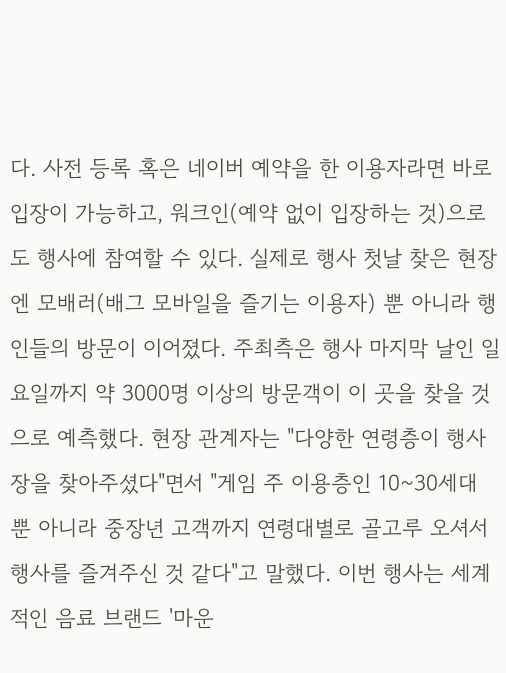다. 사전 등록 혹은 네이버 예약을 한 이용자라면 바로 입장이 가능하고, 워크인(예약 없이 입장하는 것)으로도 행사에 참여할 수 있다. 실제로 행사 첫날 찾은 현장엔 모배러(배그 모바일을 즐기는 이용자) 뿐 아니라 행인들의 방문이 이어졌다. 주최측은 행사 마지막 날인 일요일까지 약 3000명 이상의 방문객이 이 곳을 찾을 것으로 예측했다. 현장 관계자는 "다양한 연령층이 행사장을 찾아주셨다"면서 "게임 주 이용층인 10~30세대 뿐 아니라 중장년 고객까지 연령대별로 골고루 오셔서 행사를 즐겨주신 것 같다"고 말했다. 이번 행사는 세계적인 음료 브랜드 '마운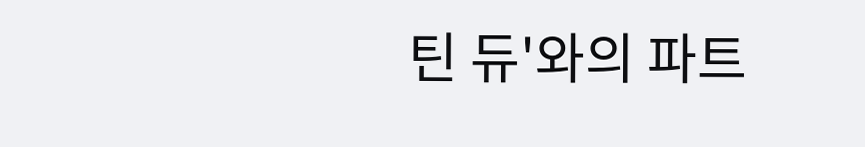틴 듀'와의 파트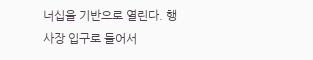너십을 기반으로 열린다. 행사장 입구로 들어서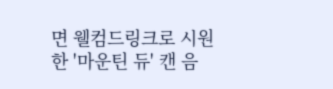면 웰컴드링크로 시원한 '마운틴 듀' 캔 음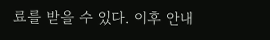료를 받을 수 있다. 이후 안내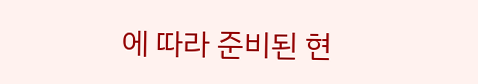에 따라 준비된 현